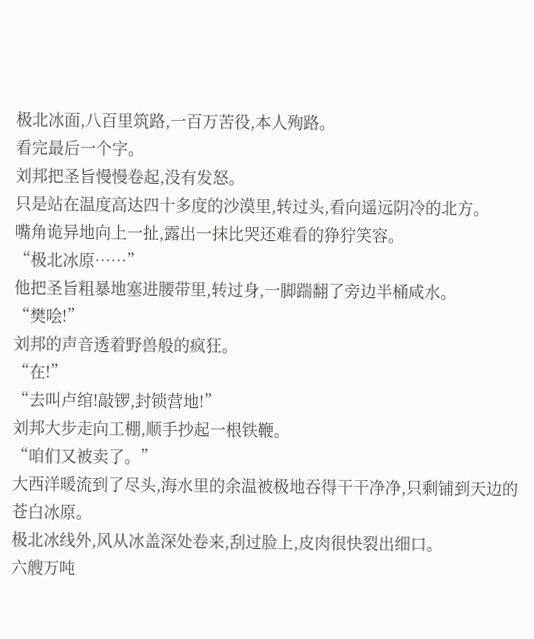极北冰面,八百里筑路,一百万苦役,本人殉路。
看完最后一个字。
刘邦把圣旨慢慢卷起,没有发怒。
只是站在温度高达四十多度的沙漠里,转过头,看向遥远阴冷的北方。
嘴角诡异地向上一扯,露出一抹比哭还难看的狰狞笑容。
“极北冰原……”
他把圣旨粗暴地塞进腰带里,转过身,一脚踹翻了旁边半桶咸水。
“樊哙!”
刘邦的声音透着野兽般的疯狂。
“在!”
“去叫卢绾!敲锣,封锁营地!”
刘邦大步走向工棚,顺手抄起一根铁鞭。
“咱们又被卖了。”
大西洋暖流到了尽头,海水里的余温被极地吞得干干净净,只剩铺到天边的苍白冰原。
极北冰线外,风从冰盖深处卷来,刮过脸上,皮肉很快裂出细口。
六艘万吨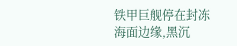铁甲巨舰停在封冻海面边缘,黑沉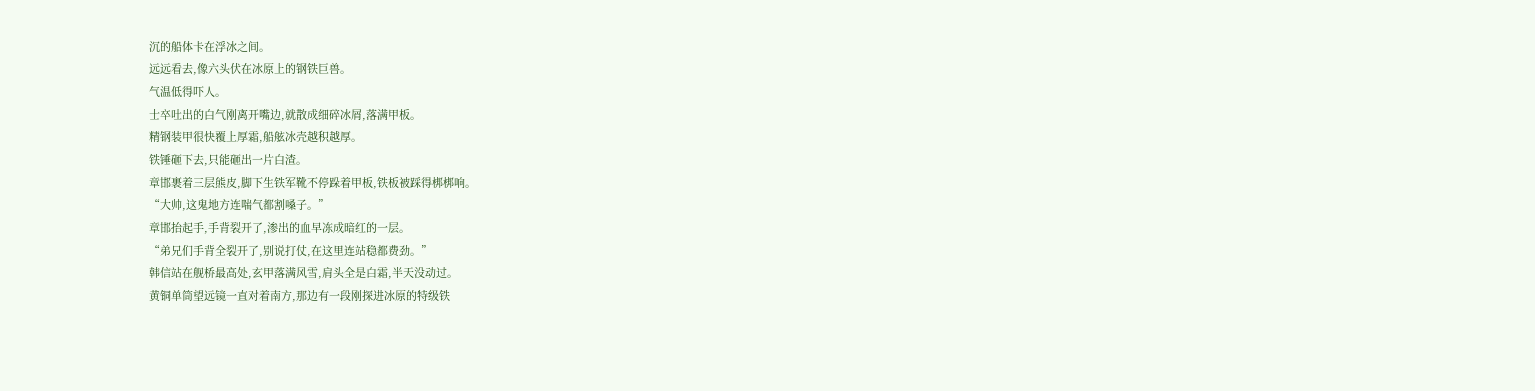沉的船体卡在浮冰之间。
远远看去,像六头伏在冰原上的钢铁巨兽。
气温低得吓人。
士卒吐出的白气刚离开嘴边,就散成细碎冰屑,落满甲板。
精钢装甲很快覆上厚霜,船舷冰壳越积越厚。
铁锤砸下去,只能砸出一片白渣。
章邯裹着三层熊皮,脚下生铁军靴不停跺着甲板,铁板被踩得梆梆响。
“大帅,这鬼地方连喘气都割嗓子。”
章邯抬起手,手背裂开了,渗出的血早冻成暗红的一层。
“弟兄们手背全裂开了,别说打仗,在这里连站稳都费劲。”
韩信站在舰桥最高处,玄甲落满风雪,肩头全是白霜,半天没动过。
黄铜单筒望远镜一直对着南方,那边有一段刚探进冰原的特级铁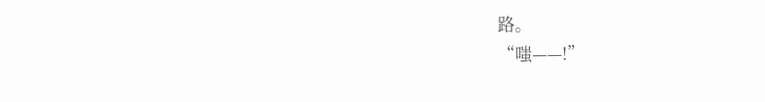路。
“嗤——!”